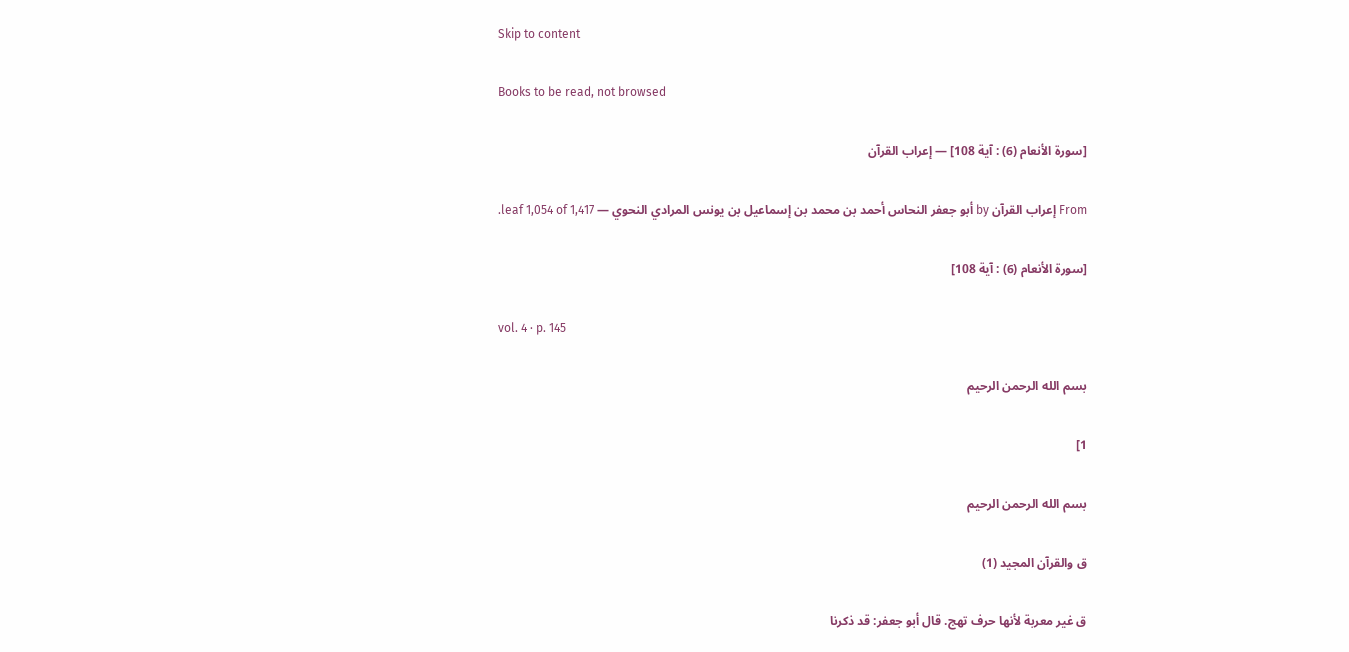Skip to content

Books to be read, not browsed

[سورة الأنعام (6) : آية 108] — إعراب القرآن

From إعراب القرآن by أبو جعفر النحاس أحمد بن محمد بن إسماعيل بن يونس المرادي النحوي — leaf 1,054 of 1,417.

[سورة الأنعام (6) : آية 108]

vol. 4 · p. 145

بسم الله الرحمن الرحيم

1]

بسم الله الرحمن الرحيم

ق والقرآن المجيد (1)

ق غير معربة لأنها حرف تهج. قال أبو جعفر: قد ذكرنا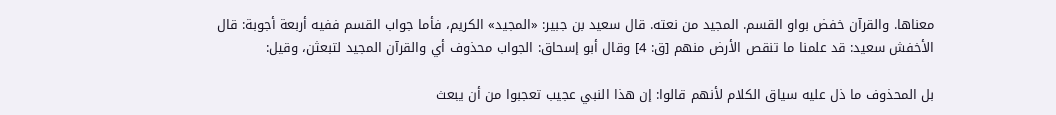معناها. والقرآن خفض بواو القسم. المجيد من نعته. قال سعيد بن جبير: «المجيد» الكريم، فأما جواب القسم ففيه أربعة أجوبة: قال الأخفش سعيد: قد علمنا ما تنقص الأرض منهم [ق: 4] وقال أبو إسحاق: الجواب محذوف أي والقرآن المجيد لتبعثن، وقيل:

بل المحذوف ما ذل عليه سياق الكلام لأنهم قالوا: إن هذا النبي عجيب تعجبوا من أن يبعث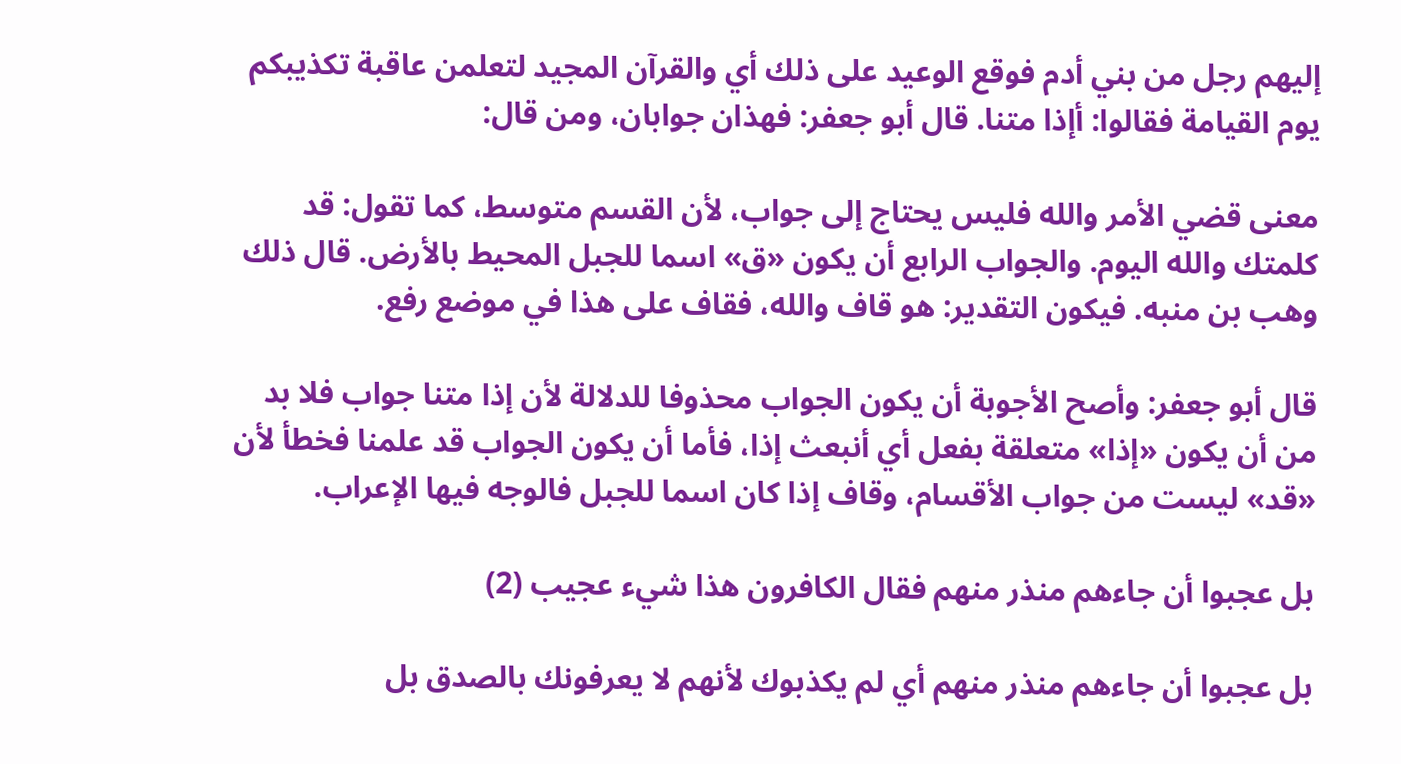إليهم رجل من بني أدم فوقع الوعيد على ذلك أي والقرآن المجيد لتعلمن عاقبة تكذيبكم يوم القيامة فقالوا: أإذا متنا. قال أبو جعفر: فهذان جوابان، ومن قال:

معنى قضي الأمر والله فليس يحتاج إلى جواب، لأن القسم متوسط، كما تقول: قد كلمتك والله اليوم. والجواب الرابع أن يكون «ق» اسما للجبل المحيط بالأرض. قال ذلك وهب بن منبه. فيكون التقدير: هو قاف والله، فقاف على هذا في موضع رفع.

قال أبو جعفر: وأصح الأجوبة أن يكون الجواب محذوفا للدلالة لأن إذا متنا جواب فلا بد من أن يكون «إذا» متعلقة بفعل أي أنبعث إذا، فأما أن يكون الجواب قد علمنا فخطأ لأن «قد» ليست من جواب الأقسام، وقاف إذا كان اسما للجبل فالوجه فيها الإعراب.

بل عجبوا أن جاءهم منذر منهم فقال الكافرون هذا شيء عجيب (2)

بل عجبوا أن جاءهم منذر منهم أي لم يكذبوك لأنهم لا يعرفونك بالصدق بل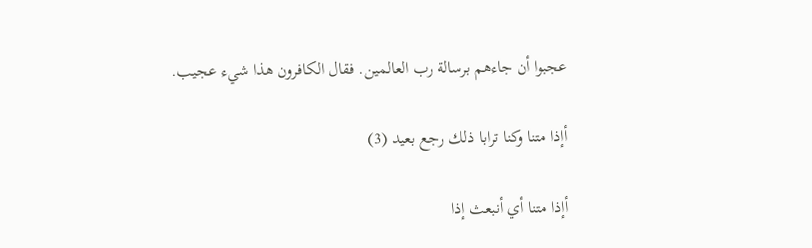عجبوا أن جاءهم برسالة رب العالمين. فقال الكافرون هذا شيء عجيب.

أإذا متنا وكنا ترابا ذلك رجع بعيد (3)

أإذا متنا أي أنبعث إذا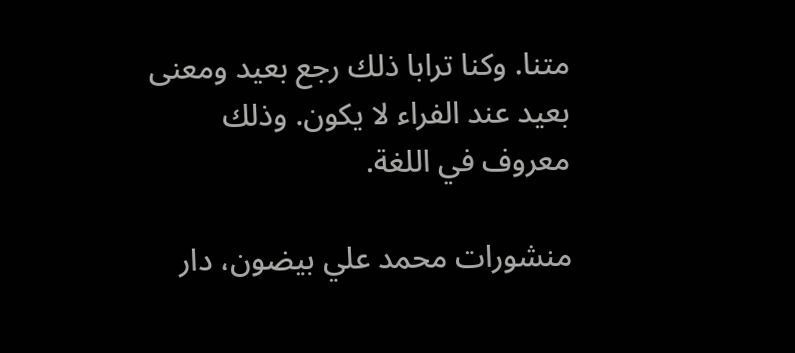متنا. وكنا ترابا ذلك رجع بعيد ومعنى بعيد عند الفراء لا يكون. وذلك معروف في اللغة.

منشورات محمد علي بيضون، دار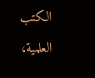الكتب العلمية،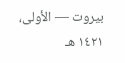بيروت — الأولى، ١٤٢١ هـ